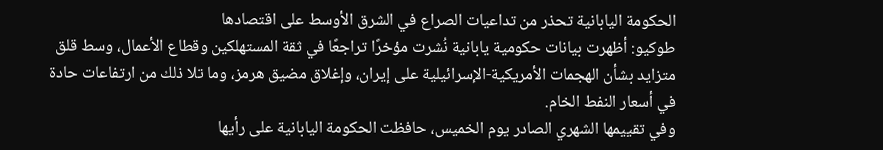الحكومة اليابانية تحذر من تداعيات الصراع في الشرق الأوسط على اقتصادها
طوكيو: أظهرت بيانات حكومية يابانية نُشرت مؤخرًا تراجعًا في ثقة المستهلكين وقطاع الأعمال، وسط قلق متزايد بشأن الهجمات الأمريكية-الإسرائيلية على إيران، وإغلاق مضيق هرمز، وما تلا ذلك من ارتفاعات حادة في أسعار النفط الخام.
وفي تقييمها الشهري الصادر يوم الخميس، حافظت الحكومة اليابانية على رأيها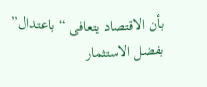بأن الاقتصاد يتعافى “باعتدال” بفضل الاستثمار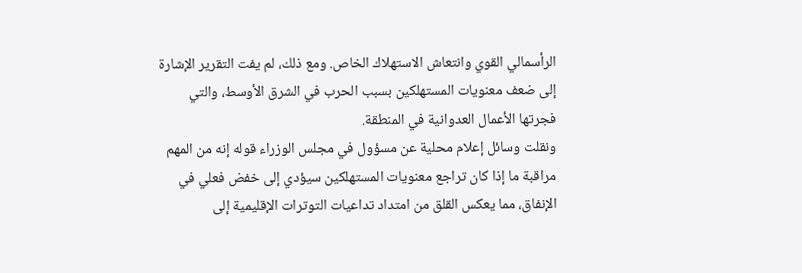الرأسمالي القوي وانتعاش الاستهلاك الخاص. ومع ذلك، لم يفت التقرير الإشارة إلى ضعف معنويات المستهلكين بسبب الحرب في الشرق الأوسط، والتي فجرتها الأعمال العدوانية في المنطقة.
ونقلت وسائل إعلام محلية عن مسؤول في مجلس الوزراء قوله إنه من المهم مراقبة ما إذا كان تراجع معنويات المستهلكين سيؤدي إلى خفض فعلي في الإنفاق، مما يعكس القلق من امتداد تداعيات التوترات الإقليمية إلى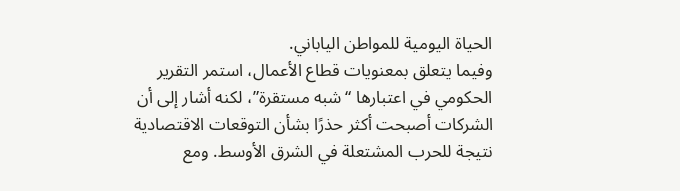الحياة اليومية للمواطن الياباني.
وفيما يتعلق بمعنويات قطاع الأعمال، استمر التقرير الحكومي في اعتبارها “شبه مستقرة”، لكنه أشار إلى أن الشركات أصبحت أكثر حذرًا بشأن التوقعات الاقتصادية نتيجة للحرب المشتعلة في الشرق الأوسط. ومع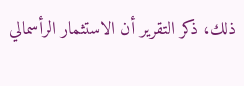ذلك، ذكر التقرير أن الاستثمار الرأسمالي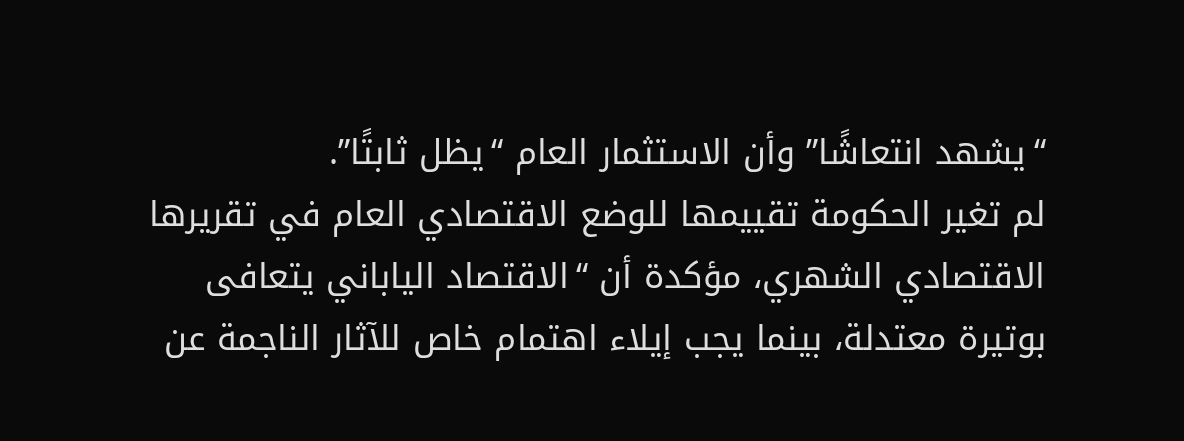“يشهد انتعاشًا” وأن الاستثمار العام “يظل ثابتًا”.
لم تغير الحكومة تقييمها للوضع الاقتصادي العام في تقريرها الاقتصادي الشهري، مؤكدة أن “الاقتصاد الياباني يتعافى بوتيرة معتدلة، بينما يجب إيلاء اهتمام خاص للآثار الناجمة عن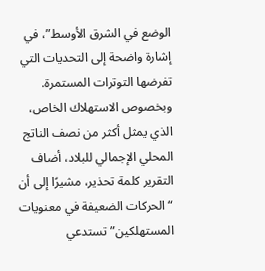الوضع في الشرق الأوسط”، في إشارة واضحة إلى التحديات التي تفرضها التوترات المستمرة.
وبخصوص الاستهلاك الخاص، الذي يمثل أكثر من نصف الناتج المحلي الإجمالي للبلاد، أضاف التقرير كلمة تحذير، مشيرًا إلى أن “الحركات الضعيفة في معنويات المستهلكين” تستدعي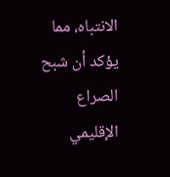الانتباه، مما يؤكد أن شبح الصراع الإقليمي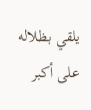يلقي بظلاله على أكبر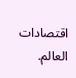اقتصادات العالم.